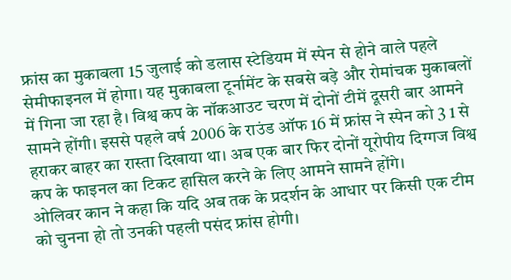फ्रांस का मुकाबला 15 जुलाई को डलास स्टेडियम में स्पेन से होने वाले पहले सेमीफाइनल में होगा। यह मुकाबला टूर्नामेंट के सबसे बड़े और रोमांचक मुकाबलों में गिना जा रहा है। विश्व कप के नॉकआउट चरण में दोनों टीमें दूसरी बार आमने सामने होंगी। इससे पहले वर्ष 2006 के राउंड ऑफ 16 में फ्रांस ने स्पेन को 3 1 से हराकर बाहर का रास्ता दिखाया था। अब एक बार फिर दोनों यूरोपीय दिग्गज विश्व कप के फाइनल का टिकट हासिल करने के लिए आमने सामने होंगे।
ओलिवर कान ने कहा कि यदि अब तक के प्रदर्शन के आधार पर किसी एक टीम को चुनना हो तो उनकी पहली पसंद फ्रांस होगी।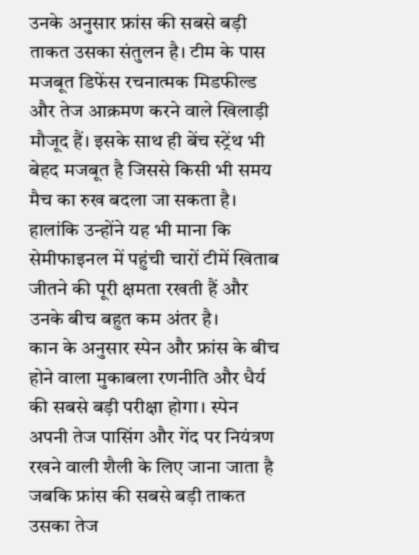उनके अनुसार फ्रांस की सबसे बड़ी ताकत उसका संतुलन है। टीम के पास मजबूत डिफेंस रचनात्मक मिडफील्ड और तेज आक्रमण करने वाले खिलाड़ी मौजूद हैं। इसके साथ ही बेंच स्ट्रेंथ भी बेहद मजबूत है जिससे किसी भी समय मैच का रुख बदला जा सकता है। हालांकि उन्होंने यह भी माना कि सेमीफाइनल में पहुंची चारों टीमें खिताब जीतने की पूरी क्षमता रखती हैं और उनके बीच बहुत कम अंतर है।
कान के अनुसार स्पेन और फ्रांस के बीच होने वाला मुकाबला रणनीति और धैर्य की सबसे बड़ी परीक्षा होगा। स्पेन अपनी तेज पासिंग और गेंद पर नियंत्रण रखने वाली शैली के लिए जाना जाता है जबकि फ्रांस की सबसे बड़ी ताकत उसका तेज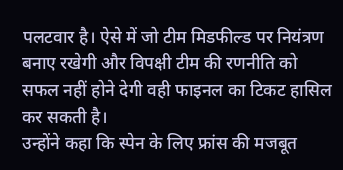पलटवार है। ऐसे में जो टीम मिडफील्ड पर नियंत्रण बनाए रखेगी और विपक्षी टीम की रणनीति को सफल नहीं होने देगी वही फाइनल का टिकट हासिल कर सकती है।
उन्होंने कहा कि स्पेन के लिए फ्रांस की मजबूत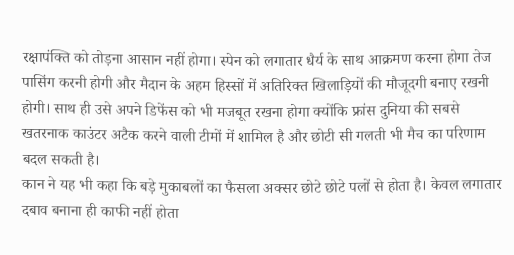रक्षापंक्ति को तोड़ना आसान नहीं होगा। स्पेन को लगातार धैर्य के साथ आक्रमण करना होगा तेज पासिंग करनी होगी और मैदान के अहम हिस्सों में अतिरिक्त खिलाड़ियों की मौजूदगी बनाए रखनी होगी। साथ ही उसे अपने डिफेंस को भी मजबूत रखना होगा क्योंकि फ्रांस दुनिया की सबसे खतरनाक काउंटर अटैक करने वाली टीमों में शामिल है और छोटी सी गलती भी मैच का परिणाम बदल सकती है।
कान ने यह भी कहा कि बड़े मुकाबलों का फैसला अक्सर छोटे छोटे पलों से होता है। केवल लगातार दबाव बनाना ही काफी नहीं होता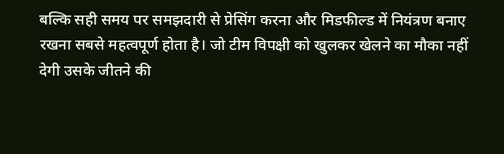बल्कि सही समय पर समझदारी से प्रेसिंग करना और मिडफील्ड में नियंत्रण बनाए रखना सबसे महत्वपूर्ण होता है। जो टीम विपक्षी को खुलकर खेलने का मौका नहीं देगी उसके जीतने की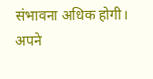संभावना अधिक होगी।
अपने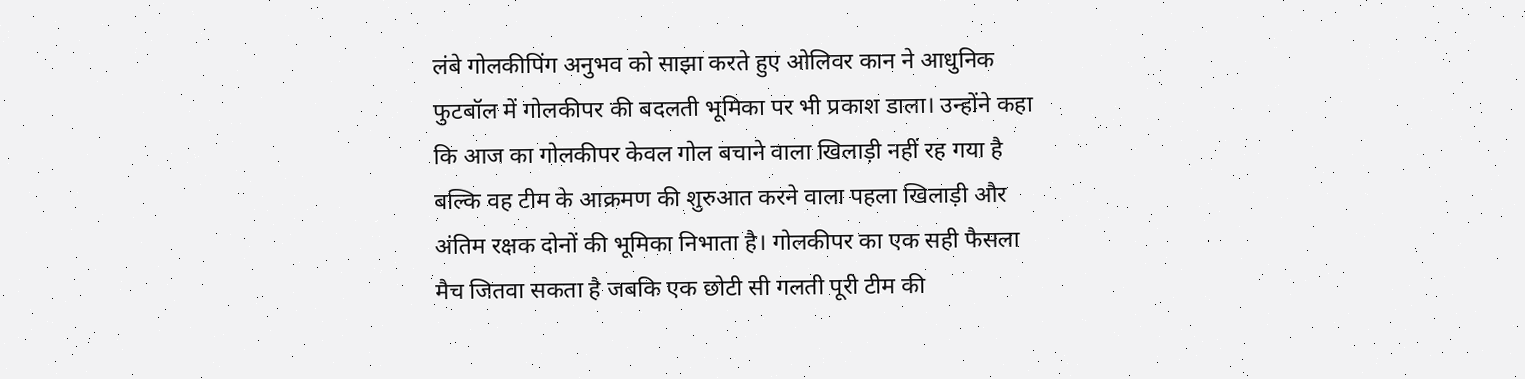लंबे गोलकीपिंग अनुभव को साझा करते हुए ओलिवर कान ने आधुनिक फुटबॉल में गोलकीपर की बदलती भूमिका पर भी प्रकाश डाला। उन्होंने कहा कि आज का गोलकीपर केवल गोल बचाने वाला खिलाड़ी नहीं रह गया है बल्कि वह टीम के आक्रमण की शुरुआत करने वाला पहला खिलाड़ी और अंतिम रक्षक दोनों की भूमिका निभाता है। गोलकीपर का एक सही फैसला मैच जितवा सकता है जबकि एक छोटी सी गलती पूरी टीम की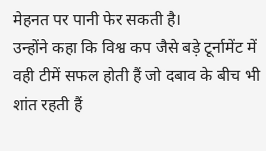मेहनत पर पानी फेर सकती है।
उन्होंने कहा कि विश्व कप जैसे बड़े टूर्नामेंट में वही टीमें सफल होती हैं जो दबाव के बीच भी शांत रहती हैं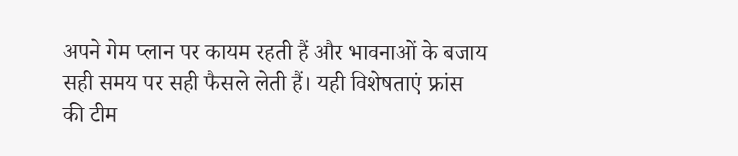अपने गेम प्लान पर कायम रहती हैं और भावनाओं के बजाय सही समय पर सही फैसले लेती हैं। यही विशेषताएं फ्रांस की टीम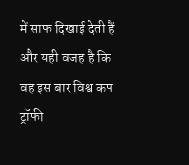में साफ दिखाई देती हैं और यही वजह है कि वह इस बार विश्व कप ट्रॉफी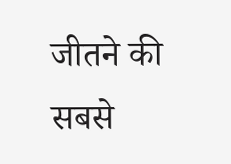जीतने की सबसे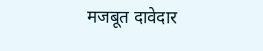मजबूत दावेदार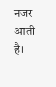नजर आती है।